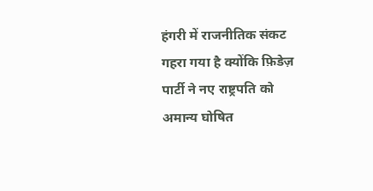हंगरी में राजनीतिक संकट गहरा गया है क्योंकि फ़िडेज़ पार्टी ने नए राष्ट्रपति को अमान्य घोषित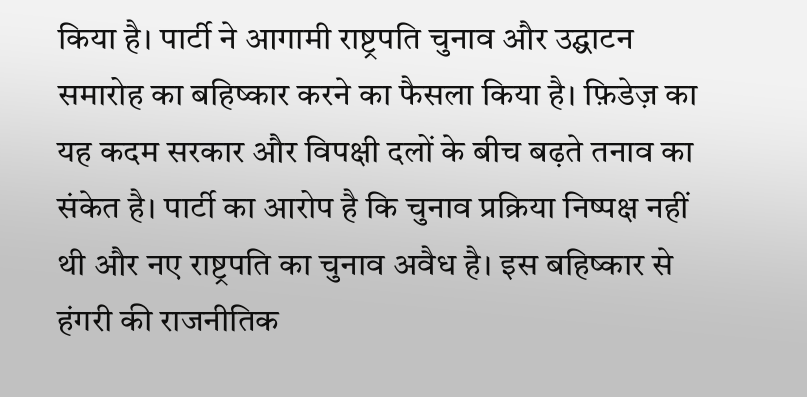किया है। पार्टी ने आगामी राष्ट्रपति चुनाव और उद्घाटन समारोह का बहिष्कार करने का फैसला किया है। फ़िडेज़ का यह कदम सरकार और विपक्षी दलों के बीच बढ़ते तनाव का संकेत है। पार्टी का आरोप है कि चुनाव प्रक्रिया निष्पक्ष नहीं थी और नए राष्ट्रपति का चुनाव अवैध है। इस बहिष्कार से हंगरी की राजनीतिक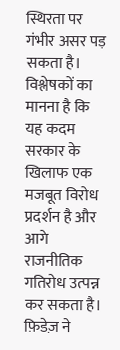स्थिरता पर गंभीर असर पड़ सकता है। विश्लेषकों का मानना है कि यह कदम सरकार के खिलाफ एक मजबूत विरोध प्रदर्शन है और आगे राजनीतिक गतिरोध उत्पन्न कर सकता है। फ़िडेज़ ने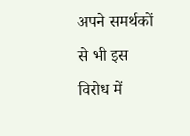अपने समर्थकों से भी इस विरोध में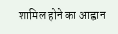शामिल होने का आह्वान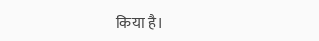किया है।